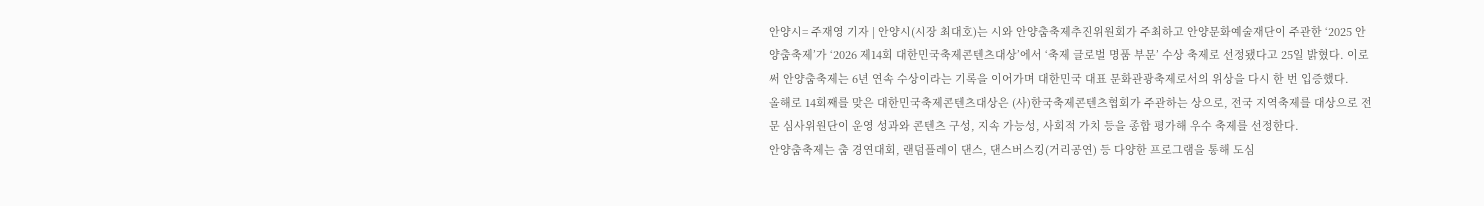안양시= 주재영 기자 | 안양시(시장 최대호)는 시와 안양춤축제추진위원회가 주최하고 안양문화예술재단이 주관한 ‘2025 안양춤축제’가 ‘2026 제14회 대한민국축제콘텐츠대상’에서 ‘축제 글로벌 명품 부문’ 수상 축제로 선정됐다고 25일 밝혔다. 이로써 안양춤축제는 6년 연속 수상이라는 기록을 이어가며 대한민국 대표 문화관광축제로서의 위상을 다시 한 번 입증했다.
올해로 14회째를 맞은 대한민국축제콘텐츠대상은 (사)한국축제콘텐츠협회가 주관하는 상으로, 전국 지역축제를 대상으로 전문 심사위원단이 운영 성과와 콘텐츠 구성, 지속 가능성, 사회적 가치 등을 종합 평가해 우수 축제를 선정한다.
안양춤축제는 춤 경연대회, 랜덤플레이 댄스, 댄스버스킹(거리공연) 등 다양한 프로그램을 통해 도심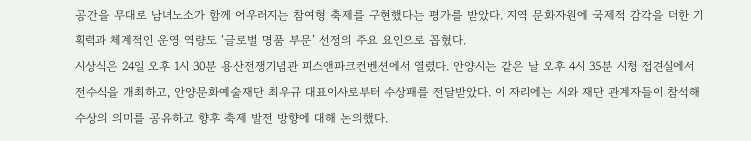공간을 무대로 남녀노소가 함께 어우러지는 참여형 축제를 구현했다는 평가를 받았다. 지역 문화자원에 국제적 감각을 더한 기획력과 체계적인 운영 역량도 ‘글로벌 명품 부문’ 선정의 주요 요인으로 꼽혔다.
시상식은 24일 오후 1시 30분 용산전쟁기념관 피스앤파크컨벤션에서 열렸다. 안양시는 같은 날 오후 4시 35분 시청 접견실에서 전수식을 개최하고, 안양문화예술재단 최우규 대표이사로부터 수상패를 전달받았다. 이 자리에는 시와 재단 관계자들이 참석해 수상의 의미를 공유하고 향후 축제 발전 방향에 대해 논의했다.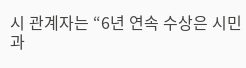시 관계자는 “6년 연속 수상은 시민과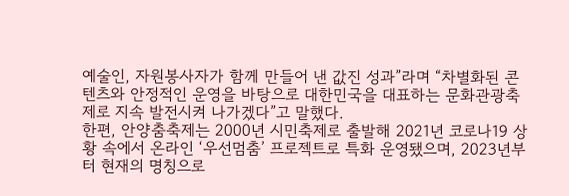예술인, 자원봉사자가 함께 만들어 낸 값진 성과”라며 “차별화된 콘텐츠와 안정적인 운영을 바탕으로 대한민국을 대표하는 문화관광축제로 지속 발전시켜 나가겠다”고 말했다.
한편, 안양춤축제는 2000년 시민축제로 출발해 2021년 코로나19 상황 속에서 온라인 ‘우선멈춤’ 프로젝트로 특화 운영됐으며, 2023년부터 현재의 명칭으로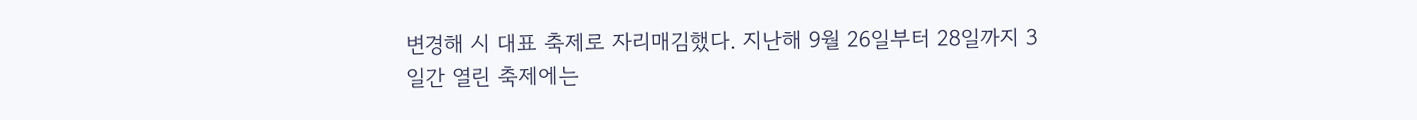변경해 시 대표 축제로 자리매김했다. 지난해 9월 26일부터 28일까지 3일간 열린 축제에는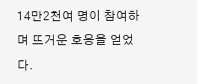14만2천여 명이 참여하며 뜨거운 호응을 얻었다.